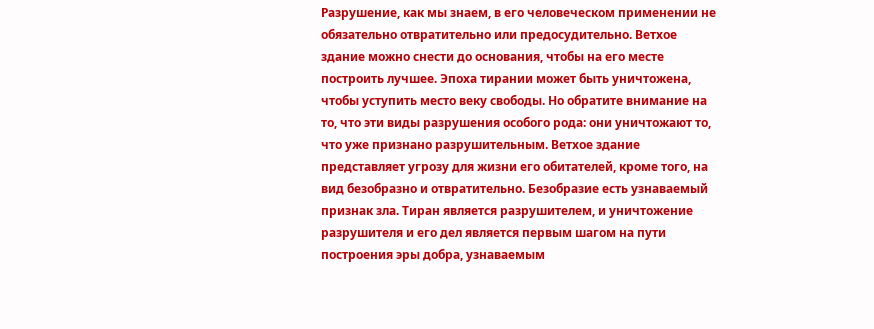Разрушение, как мы знаем, в его человеческом применении не обязательно отвратительно или предосудительно. Ветхое здание можно снести до основания, чтобы на его месте построить лучшее. Эпоха тирании может быть уничтожена, чтобы уступить место веку свободы. Но обратите внимание на то, что эти виды разрушения особого рода: они уничтожают то, что уже признано разрушительным. Ветхое здание представляет угрозу для жизни его обитателей, кроме того, на вид безобразно и отвратительно. Безобразие есть узнаваемый признак зла. Тиран является разрушителем, и уничтожение разрушителя и его дел является первым шагом на пути построения эры добра, узнаваемым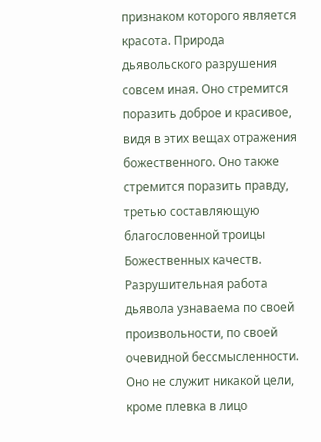признаком которого является красота. Природа дьявольского разрушения совсем иная. Оно стремится поразить доброе и красивое, видя в этих вещах отражения божественного. Оно также стремится поразить правду, третью составляющую благословенной троицы Божественных качеств. Разрушительная работа дьявола узнаваема по своей произвольности, по своей очевидной бессмысленности. Оно не служит никакой цели, кроме плевка в лицо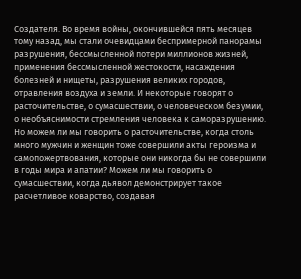Создателя. Во время войны, окончившейся пять месяцев тому назад, мы стали очевидцами беспримерной панорамы разрушения, бессмысленной потери миллионов жизней, применения бессмысленной жестокости, насаждения болезней и нищеты, разрушения великих городов, отравления воздуха и земли. И некоторые говорят о расточительстве, о сумасшествии, о человеческом безумии, о необъяснимости стремления человека к саморазрушению. Но можем ли мы говорить о расточительстве, когда столь много мужчин и женщин тоже совершили акты героизма и самопожертвования, которые они никогда бы не совершили в годы мира и апатии? Можем ли мы говорить о сумасшествии, когда дьявол демонстрирует такое расчетливое коварство, создавая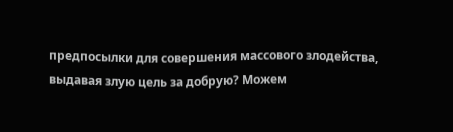предпосылки для совершения массового злодейства, выдавая злую цель за добрую? Можем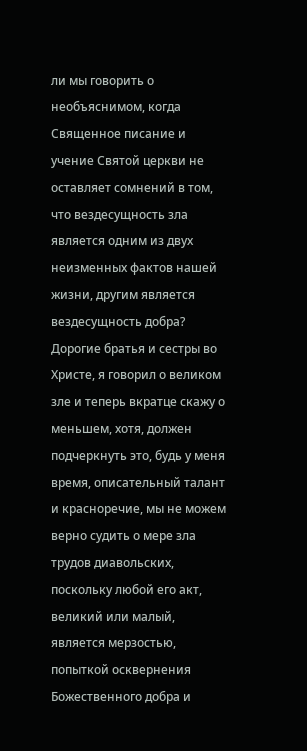ли мы говорить о необъяснимом, когда Священное писание и учение Святой церкви не оставляет сомнений в том, что вездесущность зла является одним из двух неизменных фактов нашей жизни, другим является вездесущность добра?
Дорогие братья и сестры во Христе, я говорил о великом зле и теперь вкратце скажу о меньшем, хотя, должен подчеркнуть это, будь у меня время, описательный талант и красноречие, мы не можем верно судить о мере зла трудов диавольских, поскольку любой его акт, великий или малый, является мерзостью, попыткой осквернения Божественного добра и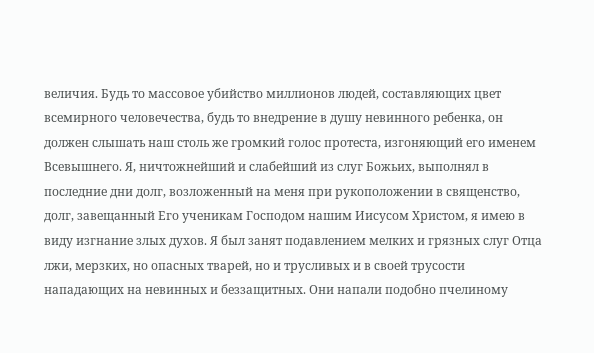величия. Будь то массовое убийство миллионов людей, составляющих цвет всемирного человечества, будь то внедрение в душу невинного ребенка, он должен слышать наш столь же громкий голос протеста, изгоняющий его именем Всевышнего. Я, ничтожнейший и слабейший из слуг Божьих, выполнял в последние дни долг, возложенный на меня при рукоположении в священство, долг, завещанный Его ученикам Господом нашим Иисусом Христом, я имею в виду изгнание злых духов. Я был занят подавлением мелких и грязных слуг Отца лжи, мерзких, но опасных тварей, но и трусливых и в своей трусости нападающих на невинных и беззащитных. Они напали подобно пчелиному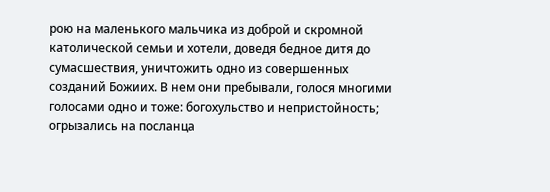рою на маленького мальчика из доброй и скромной католической семьи и хотели, доведя бедное дитя до сумасшествия, уничтожить одно из совершенных созданий Божиих. В нем они пребывали, голося многими голосами одно и тоже: богохульство и непристойность; огрызались на посланца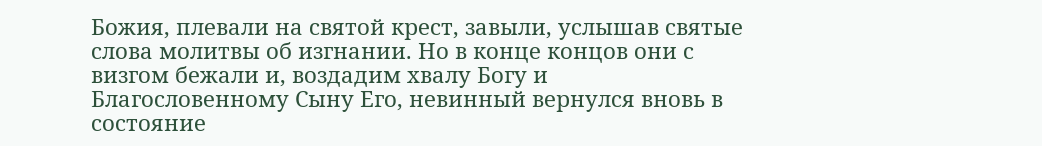Божия, плевали на святой крест, завыли, услышав святые слова молитвы об изгнании. Но в конце концов они с визгом бежали и, воздадим хвалу Богу и Благословенному Сыну Его, невинный вернулся вновь в состояние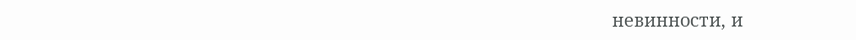невинности, и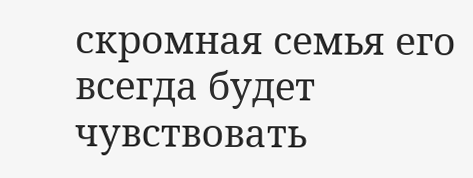скромная семья его всегда будет чувствовать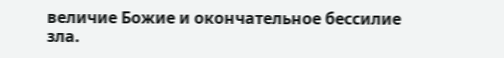величие Божие и окончательное бессилие зла.